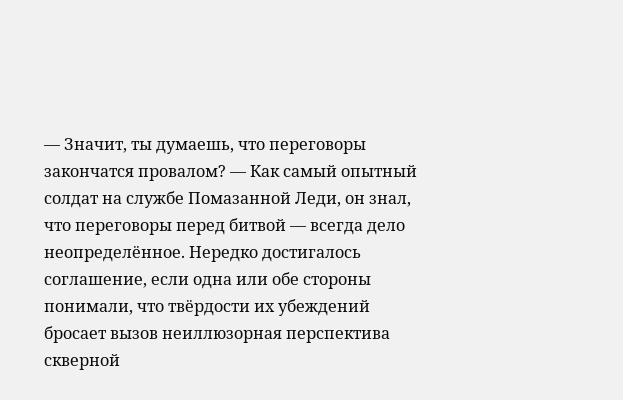— Значит, ты думаешь, что переговоры закончатся провалом? — Как самый опытный солдат на службе Помазанной Леди, он знал, что переговоры перед битвой — всегда дело неопределённое. Нередко достигалось соглашение, если одна или обе стороны понимали, что твёрдости их убеждений бросает вызов неиллюзорная перспектива скверной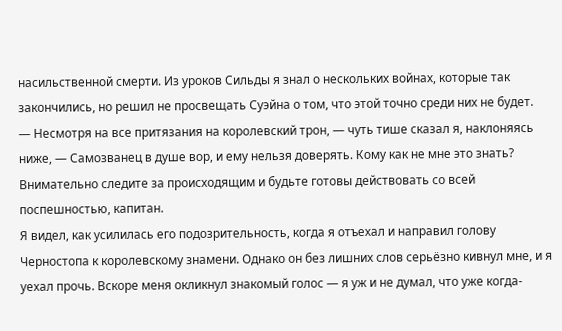насильственной смерти. Из уроков Сильды я знал о нескольких войнах, которые так закончились, но решил не просвещать Суэйна о том, что этой точно среди них не будет.
— Несмотря на все притязания на королевский трон, — чуть тише сказал я, наклоняясь ниже, — Самозванец в душе вор, и ему нельзя доверять. Кому как не мне это знать? Внимательно следите за происходящим и будьте готовы действовать со всей поспешностью, капитан.
Я видел, как усилилась его подозрительность, когда я отъехал и направил голову Черностопа к королевскому знамени. Однако он без лишних слов серьёзно кивнул мне, и я уехал прочь. Вскоре меня окликнул знакомый голос — я уж и не думал, что уже когда-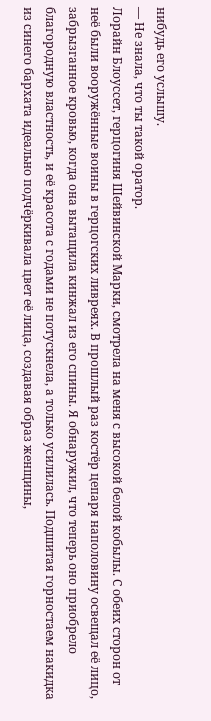нибудь его услышу.
— Не знала, что ты такой оратор.
Лорайн Блоуссет, герцогиня Шейвинской Марки, смотрела на меня с высокой белой кобылы. С обеих сторон от неё были вооружённые воины в герцогских ливреях. В прошлый раз костёр цепаря наполовину освещал её лицо, забрызганное кровью, когда она вытащила кинжал из его спины. Я обнаружил, что теперь оно приобрело благородную властность, и её красота с годами не потускнела, а только усилилась. Подшитая горностаем накидка из синего бархата идеально подчёркивала цвет её лица, создавая образ женщины,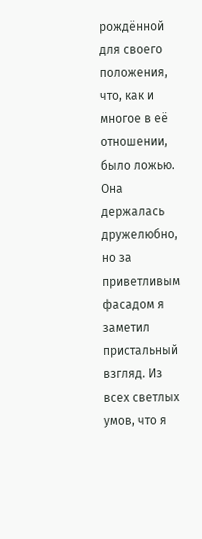рождённой для своего положения, что, как и многое в её отношении, было ложью. Она держалась дружелюбно, но за приветливым фасадом я заметил пристальный взгляд. Из всех светлых умов, что я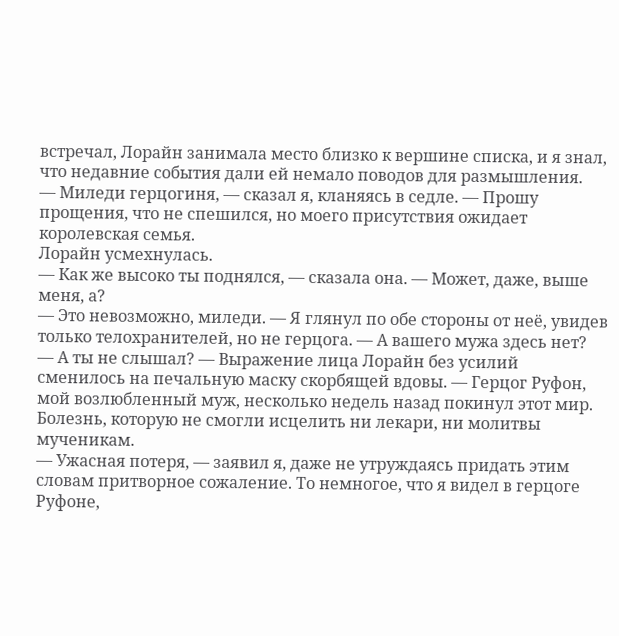встречал, Лорайн занимала место близко к вершине списка, и я знал, что недавние события дали ей немало поводов для размышления.
— Миледи герцогиня, — сказал я, кланяясь в седле. — Прошу прощения, что не спешился, но моего присутствия ожидает королевская семья.
Лорайн усмехнулась.
— Как же высоко ты поднялся, — сказала она. — Может, даже, выше меня, а?
— Это невозможно, миледи. — Я глянул по обе стороны от неё, увидев только телохранителей, но не герцога. — А вашего мужа здесь нет?
— А ты не слышал? — Выражение лица Лорайн без усилий сменилось на печальную маску скорбящей вдовы. — Герцог Руфон, мой возлюбленный муж, несколько недель назад покинул этот мир. Болезнь, которую не смогли исцелить ни лекари, ни молитвы мученикам.
— Ужасная потеря, — заявил я, даже не утруждаясь придать этим словам притворное сожаление. То немногое, что я видел в герцоге Руфоне,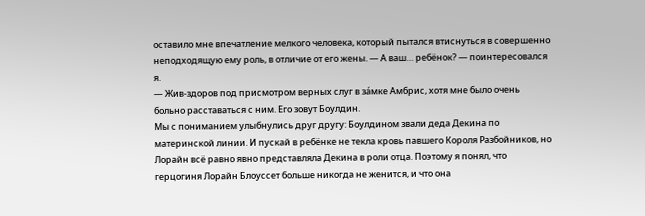оставило мне впечатление мелкого человека, который пытался втиснуться в совершенно неподходящую ему роль, в отличие от его жены. — А ваш… ребёнок? — поинтересовался я.
— Жив-здоров под присмотром верных слуг в за́мке Амбрис, хотя мне было очень больно расставаться с ним. Его зовут Боулдин.
Мы с пониманием улыбнулись друг другу: Боулдином звали деда Декина по материнской линии. И пускай в ребёнке не текла кровь павшего Короля Разбойников, но Лорайн всё равно явно представляла Декина в роли отца. Поэтому я понял, что герцогиня Лорайн Блоуссет больше никогда не женится, и что она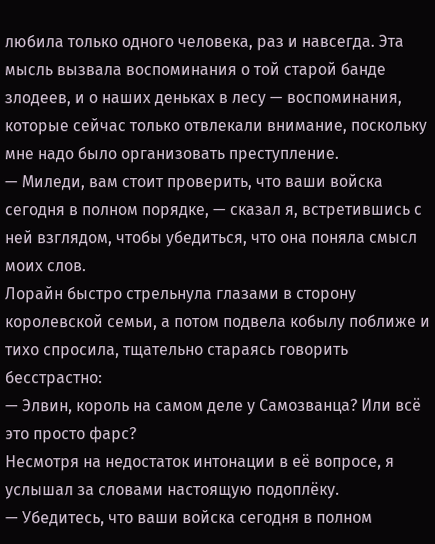любила только одного человека, раз и навсегда. Эта мысль вызвала воспоминания о той старой банде злодеев, и о наших деньках в лесу — воспоминания, которые сейчас только отвлекали внимание, поскольку мне надо было организовать преступление.
— Миледи, вам стоит проверить, что ваши войска сегодня в полном порядке, — сказал я, встретившись с ней взглядом, чтобы убедиться, что она поняла смысл моих слов.
Лорайн быстро стрельнула глазами в сторону королевской семьи, а потом подвела кобылу поближе и тихо спросила, тщательно стараясь говорить бесстрастно:
— Элвин, король на самом деле у Самозванца? Или всё это просто фарс?
Несмотря на недостаток интонации в её вопросе, я услышал за словами настоящую подоплёку.
— Убедитесь, что ваши войска сегодня в полном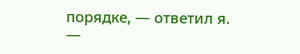порядке, — ответил я. —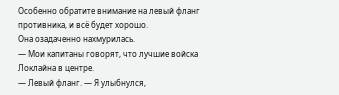Особенно обратите внимание на левый фланг противника, и всё будет хорошо.
Она озадаченно нахмурилась.
— Мои капитаны говорят, что лучшие войска Локлайна в центре.
— Левый фланг. — Я улыбнулся,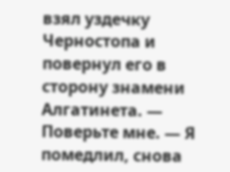взял уздечку Черностопа и повернул его в сторону знамени Алгатинета. — Поверьте мне. — Я помедлил, снова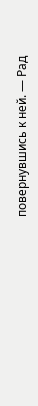повернувшись к ней. — Рад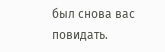был снова вас повидать.